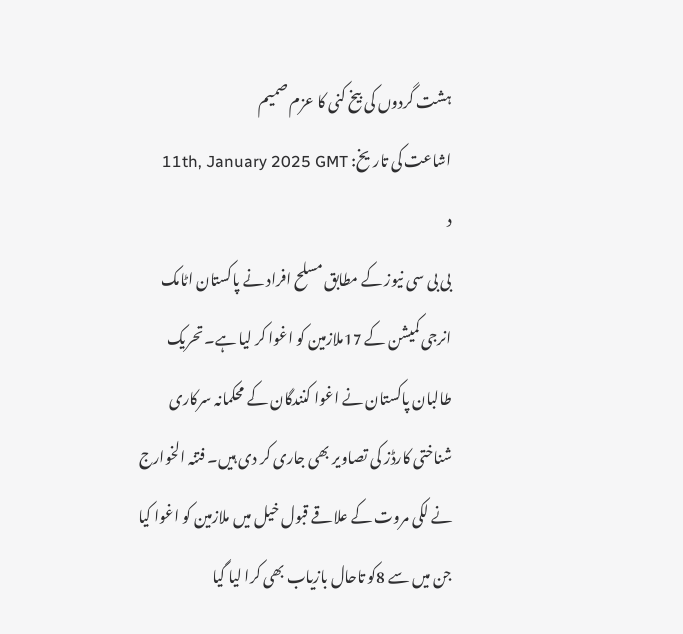ہشت گردوں کی بیخ کنی کا عزم صمیم
اشاعت کی تاریخ: 11th, January 2025 GMT
د
بی بی سی نیوز کے مطابق مسلح افراد نے پاکستان اٹامک انرجی کمیشن کے 17ملازمین کو اغوا کر لیا ہے۔ تحریک طالبان پاکستان نے اغوا کنندگان کے محکمانہ سرکاری شناختی کارڈز کی تصاویر بھی جاری کر دی ہیں۔ فتنہ الخوارج نے لکی مروت کے علاقے قبول خیل میں ملازمین کو اغوا کیا جن میں سے 8کو تاحال بازیاب بھی کرا لیا گیا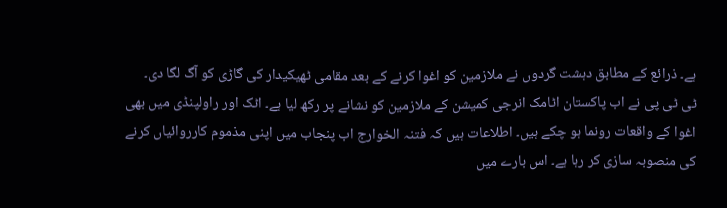ہے۔ ذرائع کے مطابق دہشت گردوں نے ملازمین کو اغوا کرنے کے بعد مقامی ٹھیکیدار کی گاڑی کو آگ لگا دی۔
ٹی ٹی پی نے اب پاکستان اٹامک انرجی کمیشن کے ملازمین کو نشانے پر رکھ لیا ہے۔ اٹک اور راولپنڈی میں بھی اغوا کے واقعات رونما ہو چکے ہیں۔ اطلاعات ہیں کہ فتنہ الخوارج اب پنجاب میں اپنی مذموم کارروائیاں کرنے کی منصوبہ سازی کر رہا ہے۔ اس بارے میں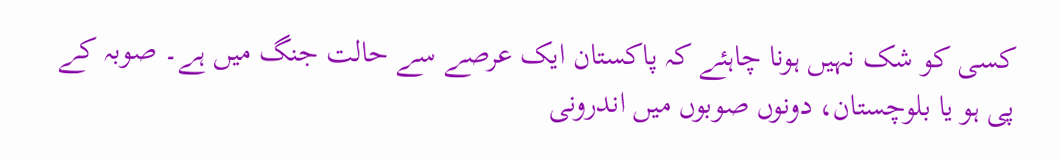کسی کو شک نہیں ہونا چاہئے کہ پاکستان ایک عرصے سے حالت جنگ میں ہے۔ صوبہ کے پی ہو یا بلوچستان، دونوں صوبوں میں اندرونی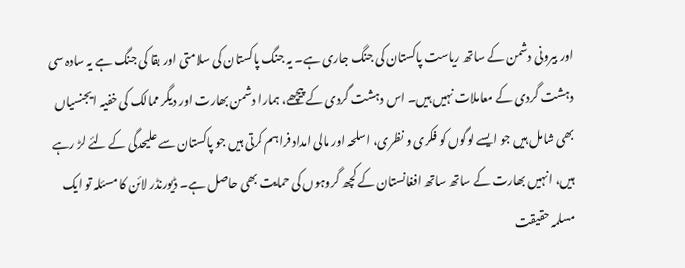اور بیرونی دشمن کے ساتھ ریاست پاکستان کی جنگ جاری ہے۔ یہ جنگ پاکستان کی سلامتی اور بقا کی جنگ ہے یہ سادہ سی دہشت گردی کے معاملات نہیں ہیں۔ اس دہشت گردی کے پیچھے، ہمارا دشمن بھارت اور دیگر ممالک کی خفیہ ایجنسیاں بھی شامل ہیں جو ایسے لوگوں کو فکری و نظری، اسلحہ اور مالی امداد فراہم کرتی ہیں جو پاکستان سے علیحدگی کے لئے لڑ رہے ہیں، انہیں بھارت کے ساتھ ساتھ افغانستان کے کچھ گروہوں کی حمایت بھی حاصل ہے۔ ڈیورنڈر لائن کا مسئلہ تو ایک مسلمہ حقیقت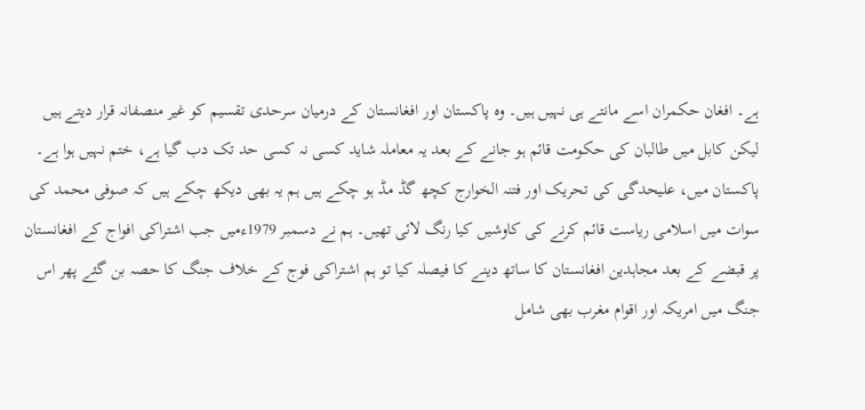ہے۔ افغان حکمران اسے مانتے ہی نہیں ہیں۔ وہ پاکستان اور افغانستان کے درمیان سرحدی تقسیم کو غیر منصفانہ قرار دیتے ہیں لیکن کابل میں طالبان کی حکومت قائم ہو جانے کے بعد یہ معاملہ شاید کسی نہ کسی حد تک دب گیا ہے، ختم نہیں ہوا ہے۔
پاکستان میں، علیحدگی کی تحریک اور فتنہ الخوارج کچھ گڈ مڈ ہو چکے ہیں ہم یہ بھی دیکھ چکے ہیں کہ صوفی محمد کی سوات میں اسلامی ریاست قائم کرنے کی کاوشیں کیا رنگ لائی تھیں۔ ہم نے دسمبر 1979ءمیں جب اشتراکی افواج کے افغانستان پر قبضے کے بعد مجاہدین افغانستان کا ساتھ دینے کا فیصلہ کیا تو ہم اشتراکی فوج کے خلاف جنگ کا حصہ بن گئے پھر اس جنگ میں امریکہ اور اقوام مغرب بھی شامل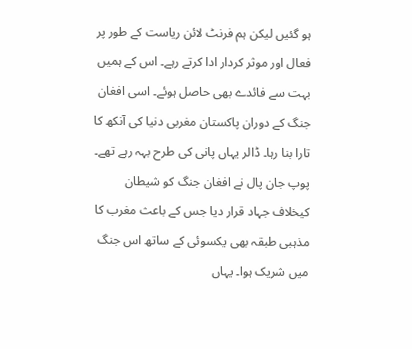ہو گئیں لیکن ہم فرنٹ لائن ریاست کے طور پر فعال اور موثر کردار ادا کرتے رہے۔ اس کے ہمیں بہت سے فائدے بھی حاصل ہوئے۔ اسی افغان جنگ کے دوران پاکستان مغربی دنیا کی آنکھ کا تارا بنا رہا۔ ڈالر یہاں پانی کی طرح بہہ رہے تھے۔ پوپ جان پال نے افغان جنگ کو شیطان کیخلاف جہاد قرار دیا جس کے باعث مغرب کا مذہبی طبقہ بھی یکسوئی کے ساتھ اس جنگ میں شریک ہوا۔ یہاں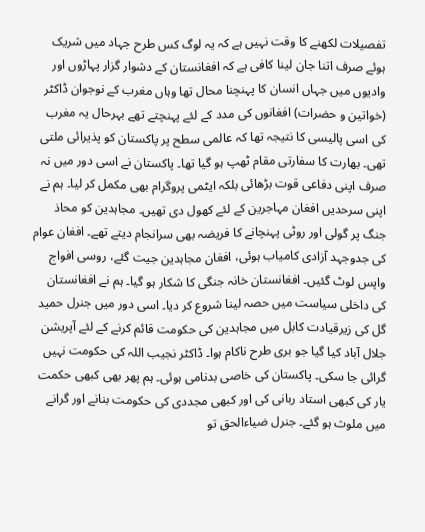تفصیلات لکھنے کا وقت نہیں ہے کہ یہ لوگ کس طرح جہاد میں شریک ہوئے صرف اتنا جان لینا کافی ہے کہ افغانستان کے دشوار گزار پہاڑوں اور وادیوں میں جہاں انسان کا پہنچنا محال تھا وہاں مغرب کے نوجوان ڈاکٹر (خواتین و حضرات) افغانوں کی مدد کے لئے پہنچتے تھے بہرحال یہ مغرب کی اسی پالیسی کا نتیجہ تھا کہ عالمی سطح پر پاکستان کو پذیرائی ملتی تھی۔ بھارت کا سفارتی مقام ٹھپ ہو گیا تھا۔ پاکستان نے اسی دور میں نہ صرف اپنی دفاعی قوت بڑھائی بلکہ ایٹمی پروگرام بھی مکمل کر لیا۔ ہم نے اپنی سرحدیں افغان مہاجرین کے لئے کھول دی تھیں۔ مجاہدین کو محاذ جنگ پر گولی اور روٹی پہنچانے کا فریضہ بھی سرانجام دیتے تھے۔ افغان عوام کی جدوجہد آزادی کامیاب ہوئی، افغان مجاہدین جیت گئے، روسی افواج واپس لوٹ گئیں۔ افغانستان خانہ جنگی کا شکار ہو گیا۔ ہم نے افغانستان کی داخلی سیاست میں حصہ لینا شروع کر دیا۔ اسی دور میں جنرل حمید گل کی زیرقیادت کابل میں مجاہدین کی حکومت قائم کرنے کے لئے آپریشن جلال آباد کیا گیا جو بری طرح ناکام ہوا۔ ڈاکٹر نجیب اللہ کی حکومت نہیں گرائی جا سکی۔ پاکستان کی خاصی بدنامی ہوئی۔ ہم پھر بھی کبھی حکمت یار کی کبھی استاد ربانی کی اور کبھی مجددی کی حکومت بنانے اور گرانے میں ملوث ہو گئے۔ جنرل ضیاءالحق تو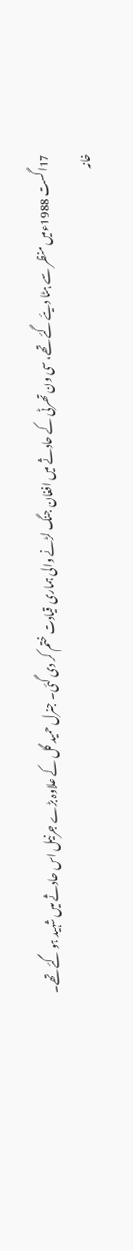17اگست 1988ءمیں منظر سے ہٹا دیئے گئے تھے، سی ون تھرٹی کے حادثے میں افغان جنگ لڑنے والی ہماری قیادت ختم کر دی گئی۔ جنرل حمید گل کے علاوہ بڑے جرنیل اس حادثے میں شہید ہو گئے تھے۔
خانہ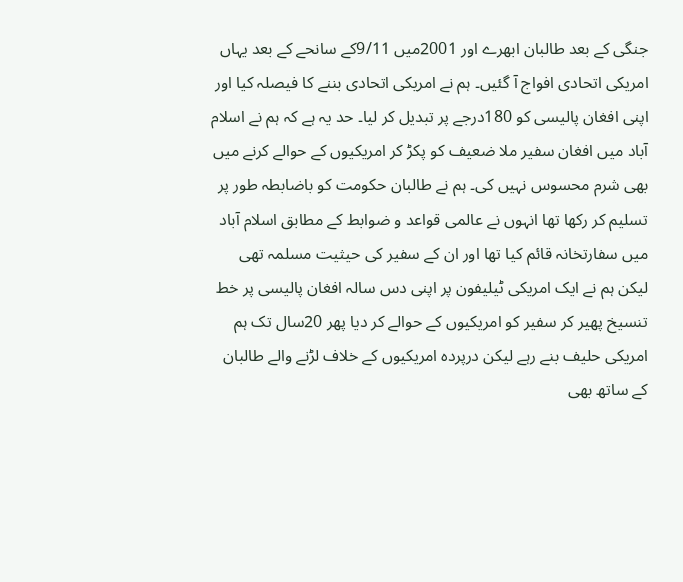جنگی کے بعد طالبان ابھرے اور 2001میں 9/11کے سانحے کے بعد یہاں امریکی اتحادی افواج آ گئیں۔ ہم نے امریکی اتحادی بننے کا فیصلہ کیا اور اپنی افغان پالیسی کو 180درجے پر تبدیل کر لیا۔ حد یہ ہے کہ ہم نے اسلام آباد میں افغان سفیر ملا ضعیف کو پکڑ کر امریکیوں کے حوالے کرنے میں بھی شرم محسوس نہیں کی۔ ہم نے طالبان حکومت کو باضابطہ طور پر تسلیم کر رکھا تھا انہوں نے عالمی قواعد و ضوابط کے مطابق اسلام آباد میں سفارتخانہ قائم کیا تھا اور ان کے سفیر کی حیثیت مسلمہ تھی لیکن ہم نے ایک امریکی ٹیلیفون پر اپنی دس سالہ افغان پالیسی پر خط تنسیخ پھیر کر سفیر کو امریکیوں کے حوالے کر دیا پھر 20سال تک ہم امریکی حلیف بنے رہے لیکن درپردہ امریکیوں کے خلاف لڑنے والے طالبان کے ساتھ بھی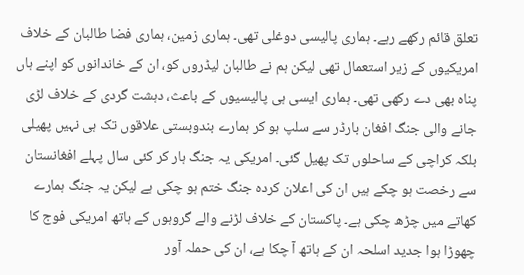تعلق قائم رکھے رہے۔ ہماری پالیسی دوغلی تھی۔ ہماری زمین، ہماری فضا طالبان کے خلاف امریکیوں کے زیر استعمال تھی لیکن ہم نے طالبان لیڈروں کو، ان کے خاندانوں کو اپنے ہاں پناہ بھی دے رکھی تھی۔ ہماری ایسی ہی پالیسیوں کے باعث، دہشت گردی کے خلاف لڑی جانے والی جنگ افغان بارڈر سے سلپ ہو کر ہمارے بندوبستی علاقوں تک ہی نہیں پھیلی بلکہ کراچی کے ساحلوں تک پھیل گئی۔ امریکی یہ جنگ ہار کر کئی سال پہلے افغانستان سے رخصت ہو چکے ہیں ان کی اعلان کردہ جنگ ختم ہو چکی ہے لیکن یہ جنگ ہمارے کھاتے میں چڑھ چکی ہے۔ پاکستان کے خلاف لڑنے والے گروہوں کے ہاتھ امریکی فوج کا چھوڑا ہوا جدید اسلحہ ان کے ہاتھ آ چکا ہے، ان کی حملہ آور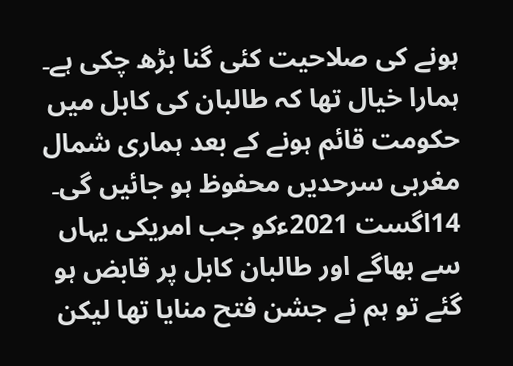ہونے کی صلاحیت کئی گنا بڑھ چکی ہے۔ ہمارا خیال تھا کہ طالبان کی کابل میں حکومت قائم ہونے کے بعد ہماری شمال مغربی سرحدیں محفوظ ہو جائیں گی۔ 14اگست 2021ءکو جب امریکی یہاں سے بھاگے اور طالبان کابل پر قابض ہو گئے تو ہم نے جشن فتح منایا تھا لیکن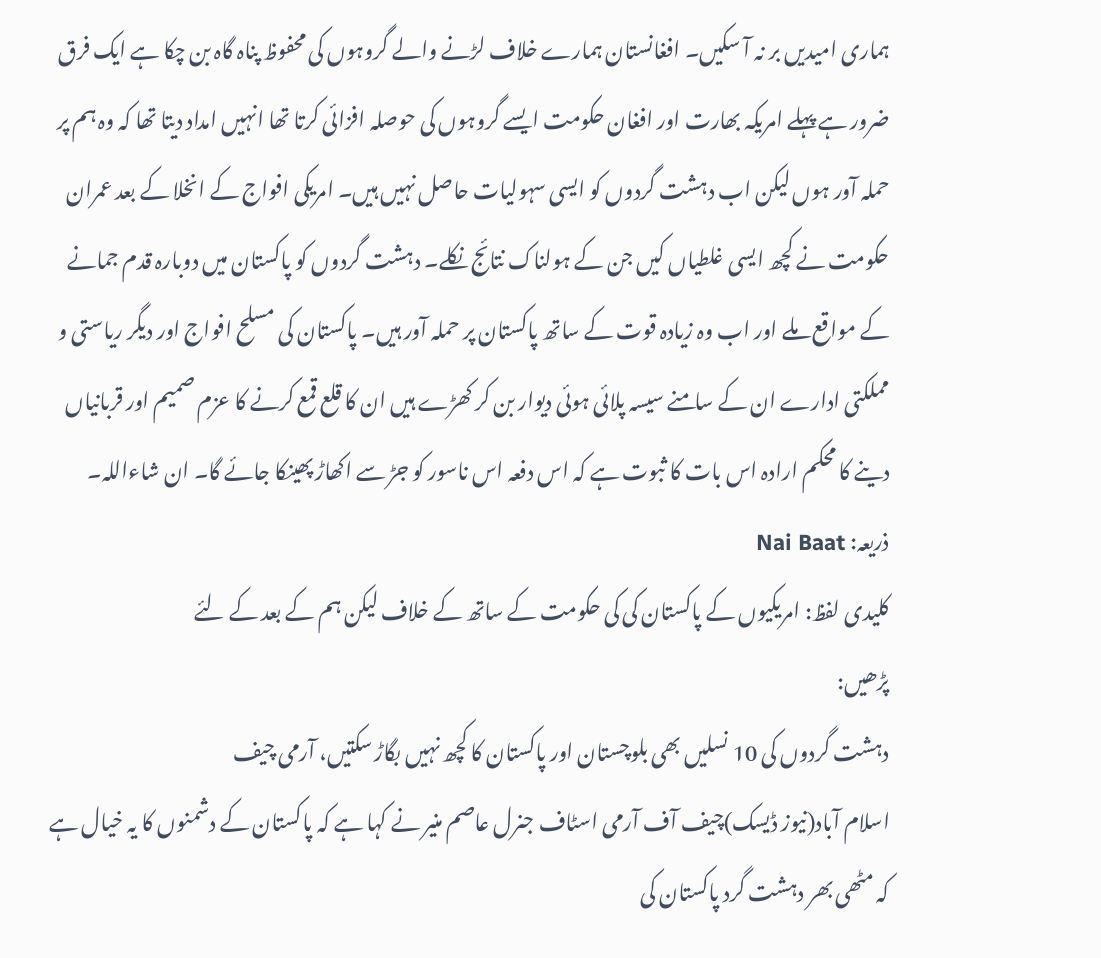ہماری امیدیں بر نہ آ سکیں۔ افغانستان ہمارے خلاف لڑنے والے گروہوں کی محفوظ پناہ گاہ بن چکا ہے ایک فرق ضرور ہے پہلے امریکہ بھارت اور افغان حکومت ایسے گروہوں کی حوصلہ افزائی کرتا تھا انہیں امداد دیتا تھا کہ وہ ہم پر حملہ آور ہوں لیکن اب دہشت گردوں کو ایسی سہولیات حاصل نہیں ہیں۔ امریکی افواج کے انخلا کے بعد عمران حکومت نے کچھ ایسی غلطیاں کیں جن کے ہولناک نتائج نکلے۔ دہشت گردوں کو پاکستان میں دوبارہ قدم جمانے کے مواقع ملے اور اب وہ زیادہ قوت کے ساتھ پاکستان پر حملہ آور ہیں۔ پاکستان کی مسلح افواج اور دیگر ریاستی و مملکتی ادارے ان کے سامنے سیسہ پلائی ہوئی دیوار بن کر کھڑے ہیں ان کا قلع قمع کرنے کا عزم صمیم اور قربانیاں دینے کا محکم ارادہ اس بات کا ثبوت ہے کہ اس دفعہ اس ناسور کو جڑ سے اکھاڑ پھینکا جائے گا۔ ان شاءاللہ۔
ذریعہ: Nai Baat
کلیدی لفظ: امریکیوں کے پاکستان کی کی حکومت کے ساتھ کے خلاف لیکن ہم کے بعد کے لئے
پڑھیں:
دہشت گردوں کی 10 نسلیں بھی بلوچستان اور پاکستان کا کچھ نہیں بگاڑ سکتیں، آرمی چیف
اسلام آباد(نیوز ڈیسک)چیف آف آرمی اسٹاف جنرل عاصم منیر نے کہا ہے کہ پاکستان کے دشمنوں کا یہ خیال ہے کہ مٹھی بھر دہشت گرد پاکستان کی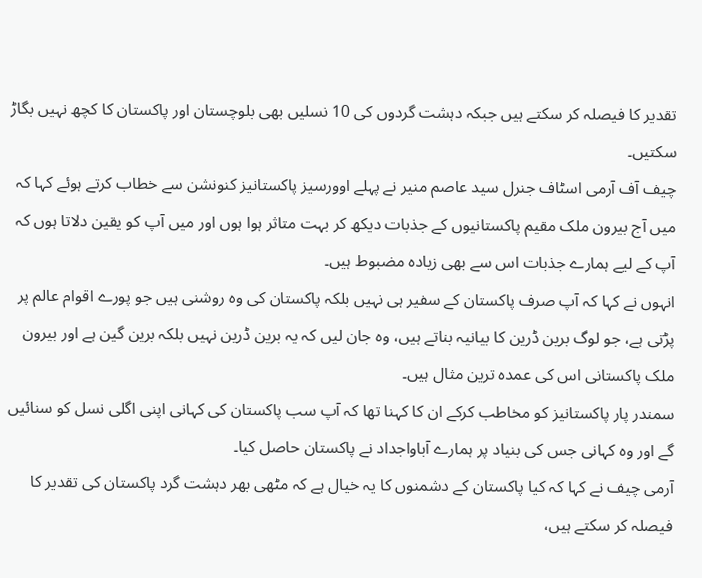تقدیر کا فیصلہ کر سکتے ہیں جبکہ دہشت گردوں کی 10 نسلیں بھی بلوچستان اور پاکستان کا کچھ نہیں بگاڑ سکتیں۔
چیف آف آرمی اسٹاف جنرل سید عاصم منیر نے پہلے اوورسیز پاکستانیز کنونشن سے خطاب کرتے ہوئے کہا کہ میں آج بیرون ملک مقیم پاکستانیوں کے جذبات دیکھ کر بہت متاثر ہوا ہوں اور میں آپ کو یقین دلاتا ہوں کہ آپ کے لیے ہمارے جذبات اس سے بھی زیادہ مضبوط ہیں۔
انہوں نے کہا کہ آپ صرف پاکستان کے سفیر ہی نہیں بلکہ پاکستان کی وہ روشنی ہیں جو پورے اقوام عالم پر پڑتی ہے، جو لوگ برین ڈرین کا بیانیہ بناتے ہیں، وہ جان لیں کہ یہ برین ڈرین نہیں بلکہ برین گین ہے اور بیرون ملک پاکستانی اس کی عمدہ ترین مثال ہیں۔
سمندر پار پاکستانیز کو مخاطب کرکے ان کا کہنا تھا کہ آپ سب پاکستان کی کہانی اپنی اگلی نسل کو سنائیں گے اور وہ کہانی جس کی بنیاد پر ہمارے آباواجداد نے پاکستان حاصل کیا۔
آرمی چیف نے کہا کہ کیا پاکستان کے دشمنوں کا یہ خیال ہے کہ مٹھی بھر دہشت گرد پاکستان کی تقدیر کا فیصلہ کر سکتے ہیں،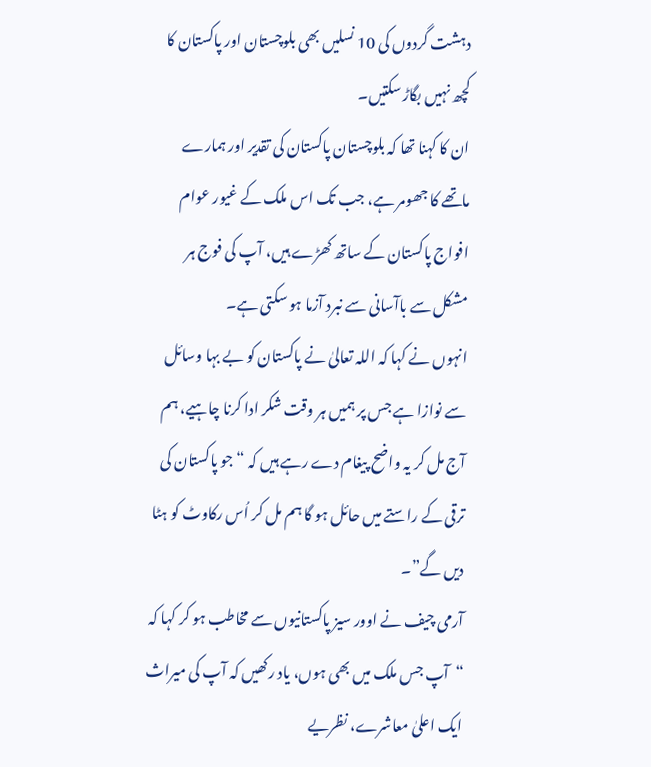دہشت گردوں کی 10 نسلیں بھی بلوچستان اور پاکستان کا کچھ نہیں بگاڑ سکتیں۔
ان کا کہنا تھا کہ بلوچستان پاکستان کی تقدیر اور ہمارے ماتھے کا جھومر ہے، جب تک اس ملک کے غیور عوام افواج پاکستان کے ساتھ کھڑے ہیں، آپ کی فوج ہر مشکل سے باآسانی سے نبرد آزما ہو سکتی ہے۔
انہوں نے کہا کہ اللہ تعالیٰ نے پاکستان کو بے بہا وسائل سے نوازا ہے جس پر ہمیں ہر وقت شکر ادا کرنا چاہیے، ہم آج مل کر یہ واضح پیغام دے رہے ہیں کہ “جو پاکستان کی ترقی کے راستے میں حائل ہو گا ہم مل کر اُس رکاوٹ کو ہٹا دیں گے”۔
آرمی چیف نے اوور سیز پاکستانیوں سے مخاطب ہو کر کہا کہ “آپ جس ملک میں بھی ہوں، یاد رکھیں کہ آپ کی میراث ایک اعلیٰ معاشرے، نظریے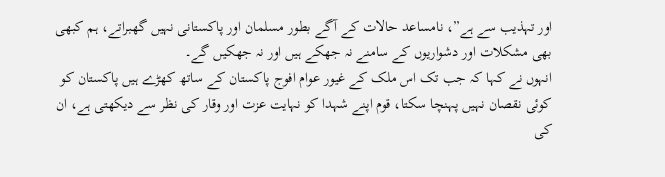اور تہذیب سے ہے”، نامساعد حالات کے آگے بطور مسلمان اور پاکستانی نہیں گھبراتے، ہم کبھی بھی مشکلات اور دشواریوں کے سامنے نہ جھکے ہیں اور نہ جھکیں گے۔
انہوں نے کہا کہ جب تک اس ملک کے غیور عوام افوج پاکستان کے ساتھ کھڑے ہیں پاکستان کو کوئی نقصان نہیں پہنچا سکتا، قوم اپنے شہدا کو نہایت عزت اور وقار کی نظر سے دیکھتی ہے، ان کی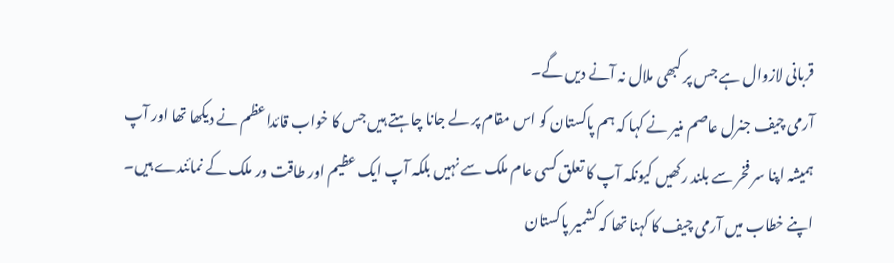قربانی لازوال ہے جس پر کبھی ملال نہ آنے دیں گے۔
آرمی چیف جنرل عاصم منیر نے کہا کہ ہم پاکستان کو اس مقام پر لے جانا چاہتے ہیں جس کا خواب قائداعظم نے دیکھا تھا اور آپ ہمیشہ اپنا سر فخر سے بلند رکھیں کیونکہ آپ کا تعلق کسی عام ملک سے نہیں بلکہ آپ ایک عظیم اور طاقت ور ملک کے نمائندے ہیں۔
اپنے خطاب میں آرمی چیف کا کہنا تھا کہ کشمیر پاکستان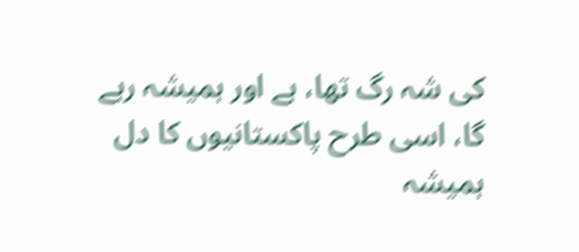کی شہ رگ تھا، ہے اور ہمیشہ رہے گا، اسی طرح پاکستانیوں کا دل ہمیشہ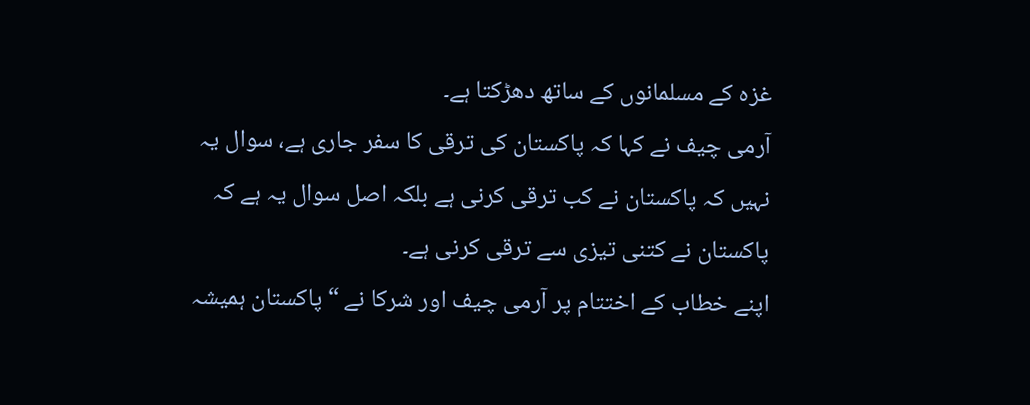غزہ کے مسلمانوں کے ساتھ دھڑکتا ہے۔
آرمی چیف نے کہا کہ پاکستان کی ترقی کا سفر جاری ہے، سوال یہ نہیں کہ پاکستان نے کب ترقی کرنی ہے بلکہ اصل سوال یہ ہے کہ پاکستان نے کتنی تیزی سے ترقی کرنی ہے۔
اپنے خطاب کے اختتام پر آرمی چیف اور شرکا نے “پاکستان ہمیشہ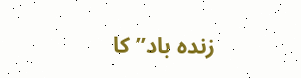زندہ باد” کا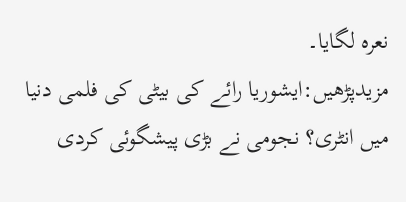نعرہ لگایا۔
مزیدپڑھیں:ایشوریا رائے کی بیٹی کی فلمی دنیا میں انٹری؟ نجومی نے بڑی پیشگوئی کردی